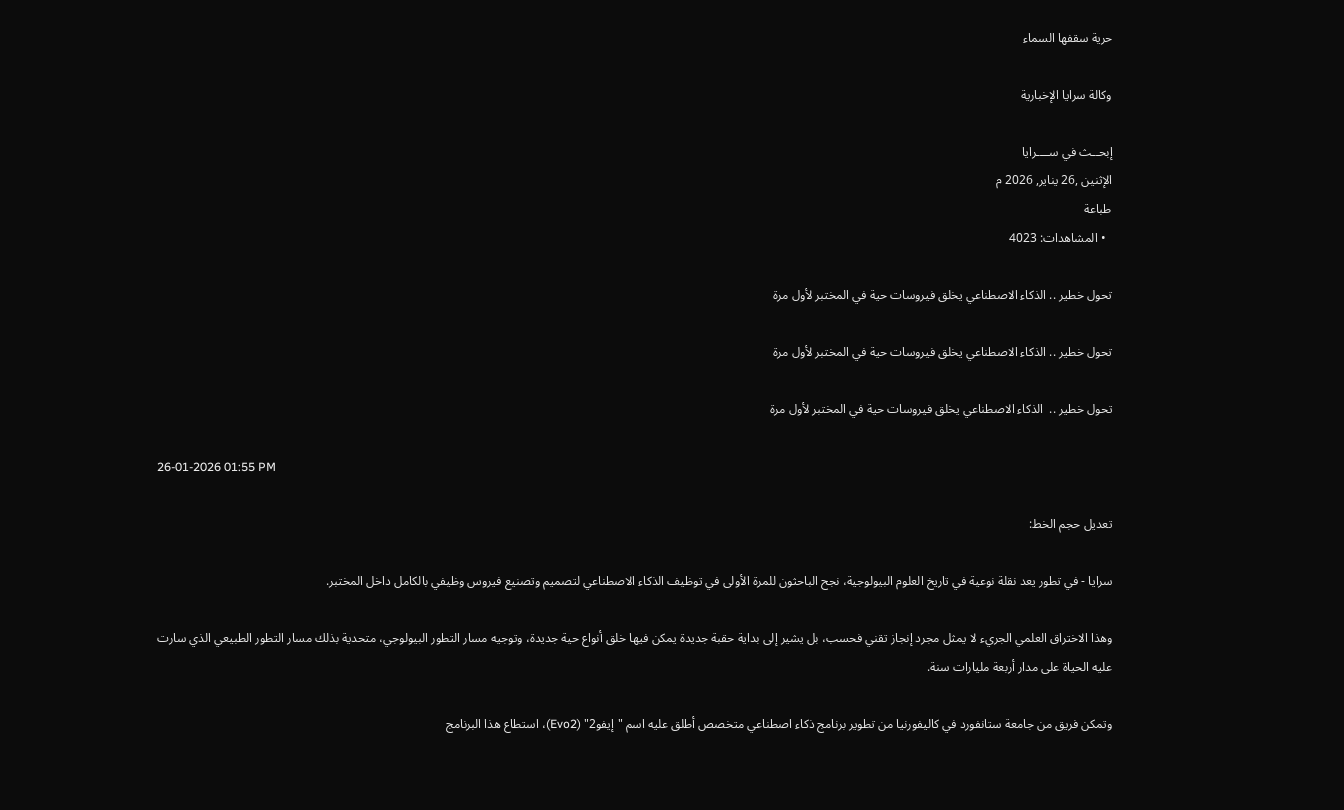حرية سقفها السماء

وكالة سرايا الإخبارية

إبحــث في ســــرايا
الإثنين ,26 يناير, 2026 م
طباعة
  • المشاهدات: 4023

تحول خطير .. الذكاء الاصطناعي يخلق فيروسات حية في المختبر لأول مرة

تحول خطير .. الذكاء الاصطناعي يخلق فيروسات حية في المختبر لأول مرة

تحول خطير ..  الذكاء الاصطناعي يخلق فيروسات حية في المختبر لأول مرة

26-01-2026 01:55 PM

تعديل حجم الخط:

سرايا - في تطور يعد نقلة نوعية في تاريخ العلوم البيولوجية، نجح الباحثون للمرة الأولى في توظيف الذكاء الاصطناعي لتصميم وتصنيع فيروس وظيفي بالكامل داخل المختبر.

وهذا الاختراق العلمي الجريء لا يمثل مجرد إنجاز تقني فحسب، بل يشير إلى بداية حقبة جديدة يمكن فيها خلق أنواع حية جديدة، وتوجيه مسار التطور البيولوجي، متحدية بذلك مسار التطور الطبيعي الذي سارت عليه الحياة على مدار أربعة مليارات سنة.

وتمكن فريق من جامعة ستانفورد في كاليفورنيا من تطوير برنامج ذكاء اصطناعي متخصص أطلق عليه اسم "إيفو2" (Evo2)، استطاع هذا البرنامج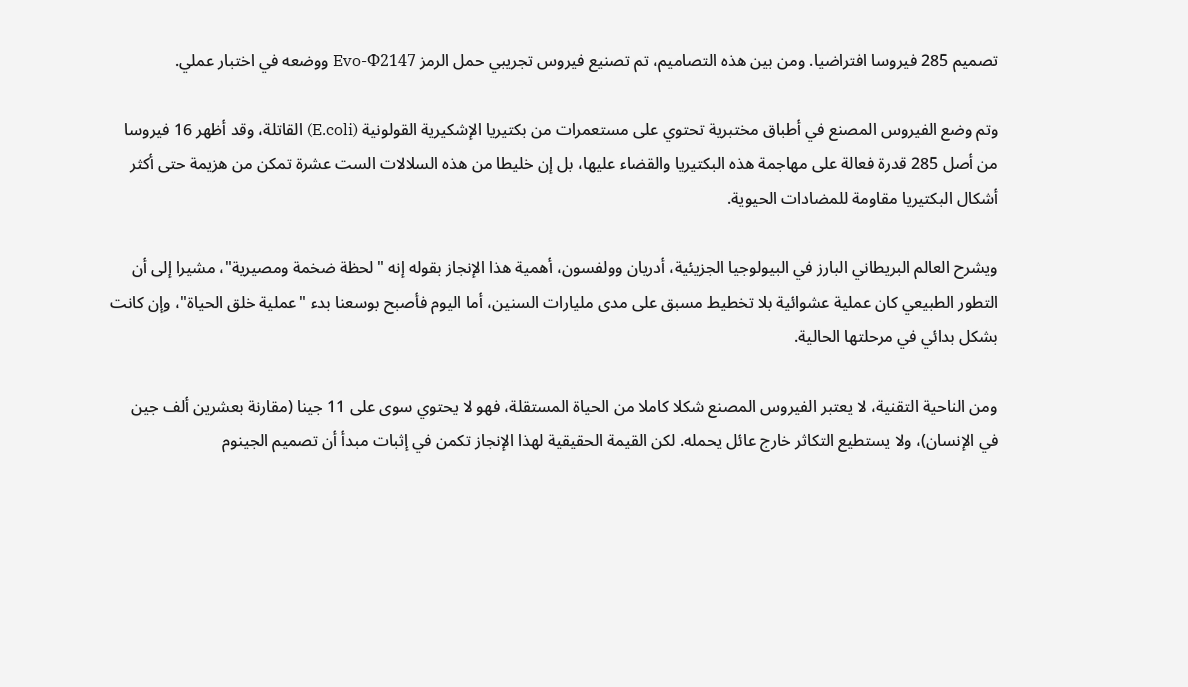تصميم 285 فيروسا افتراضيا. ومن بين هذه التصاميم، تم تصنيع فيروس تجريبي حمل الرمز Evo-Φ2147 ووضعه في اختبار عملي.

وتم وضع الفيروس المصنع في أطباق مختبرية تحتوي على مستعمرات من بكتيريا الإشكيرية القولونية (E.coli) القاتلة، وقد أظهر 16 فيروسا من أصل 285 قدرة فعالة على مهاجمة هذه البكتيريا والقضاء عليها، بل إن خليطا من هذه السلالات الست عشرة تمكن من هزيمة حتى أكثر أشكال البكتيريا مقاومة للمضادات الحيوية.

ويشرح العالم البريطاني البارز في البيولوجيا الجزيئية، أدريان وولفسون، أهمية هذا الإنجاز بقوله إنه "لحظة ضخمة ومصيرية"، مشيرا إلى أن التطور الطبيعي كان عملية عشوائية بلا تخطيط مسبق على مدى مليارات السنين، أما اليوم فأصبح بوسعنا بدء "عملية خلق الحياة"، وإن كانت بشكل بدائي في مرحلتها الحالية.

ومن الناحية التقنية، لا يعتبر الفيروس المصنع شكلا كاملا من الحياة المستقلة، فهو لا يحتوي سوى على 11 جينا (مقارنة بعشرين ألف جين في الإنسان)، ولا يستطيع التكاثر خارج عائل يحمله. لكن القيمة الحقيقية لهذا الإنجاز تكمن في إثبات مبدأ أن تصميم الجينوم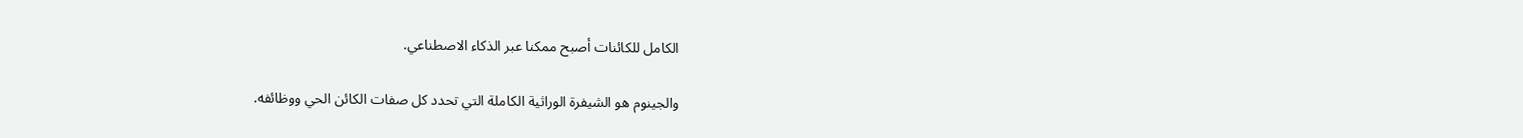الكامل للكائنات أصبح ممكنا عبر الذكاء الاصطناعي.

والجينوم هو الشيفرة الوراثية الكاملة التي تحدد كل صفات الكائن الحي ووظائفه.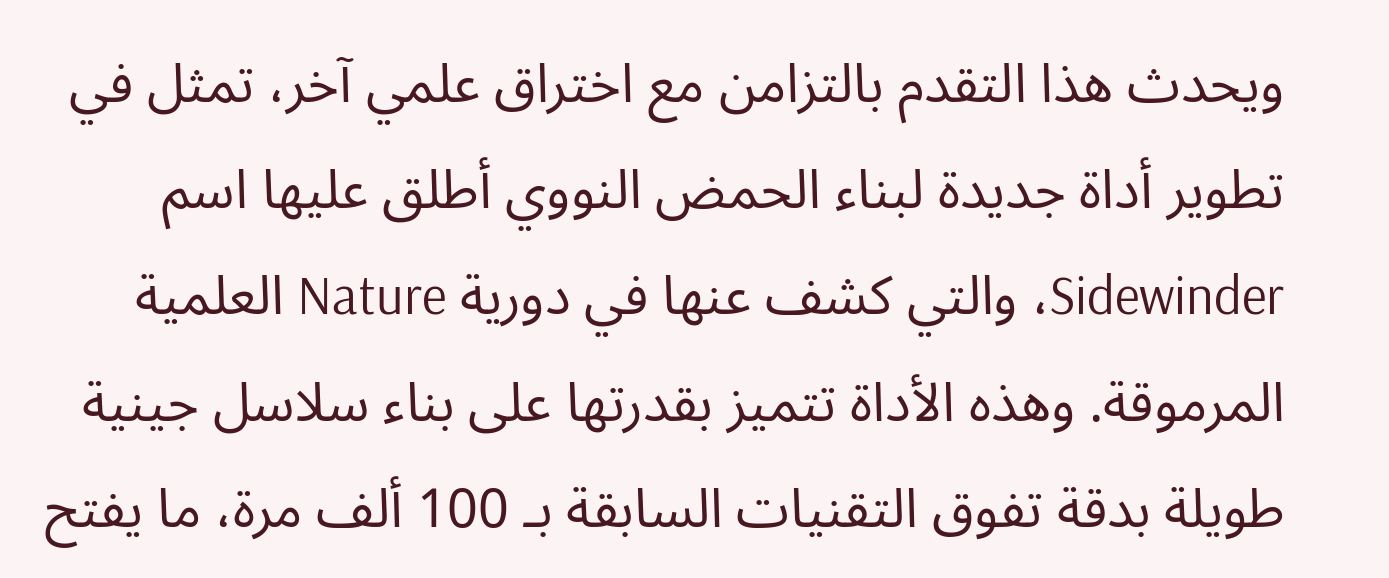ويحدث هذا التقدم بالتزامن مع اختراق علمي آخر، تمثل في تطوير أداة جديدة لبناء الحمض النووي أطلق عليها اسم Sidewinder، والتي كشف عنها في دورية Nature العلمية المرموقة. وهذه الأداة تتميز بقدرتها على بناء سلاسل جينية طويلة بدقة تفوق التقنيات السابقة بـ 100 ألف مرة، ما يفتح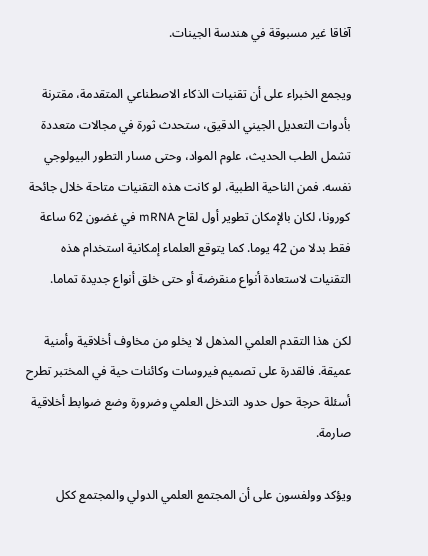آفاقا غير مسبوقة في هندسة الجينات.

ويجمع الخبراء على أن تقنيات الذكاء الاصطناعي المتقدمة، مقترنة بأدوات التعديل الجيني الدقيق، ستحدث ثورة في مجالات متعددة تشمل الطب الحديث، علوم المواد، وحتى مسار التطور البيولوجي نفسه. فمن الناحية الطبية، لو كانت هذه التقنيات متاحة خلال جائحة كورونا، لكان بالإمكان تطوير أول لقاح mRNA في غضون 62 ساعة فقط بدلا من 42 يوما. كما يتوقع العلماء إمكانية استخدام هذه التقنيات لاستعادة أنواع منقرضة أو حتى خلق أنواع جديدة تماما.

لكن هذا التقدم العلمي المذهل لا يخلو من مخاوف أخلاقية وأمنية عميقة. فالقدرة على تصميم فيروسات وكائنات حية في المختبر تطرح أسئلة حرجة حول حدود التدخل العلمي وضرورة وضع ضوابط أخلاقية صارمة.

ويؤكد وولفسون على أن المجتمع العلمي الدولي والمجتمع ككل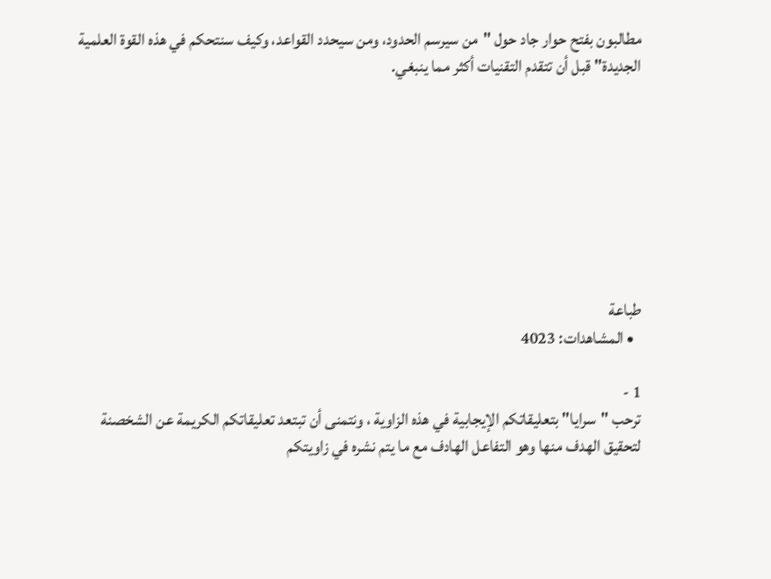مطالبون بفتح حوار جاد حول "من سيرسم الحدود، ومن سيحدد القواعد، وكيف سنتحكم في هذه القوة العلمية الجديدة" قبل أن تتقدم التقنيات أكثر مما ينبغي.








طباعة
  • المشاهدات: 4023

1 -
ترحب "سرايا" بتعليقاتكم الإيجابية في هذه الزاوية ، ونتمنى أن تبتعد تعليقاتكم الكريمة عن الشخصنة لتحقيق الهدف منها وهو التفاعل الهادف مع ما يتم نشره في زاويتكم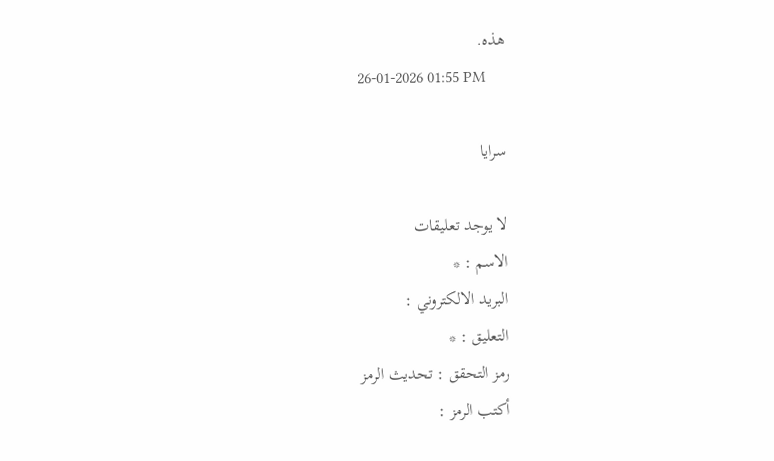هذه.
26-01-2026 01:55 PM

سرايا

لا يوجد تعليقات
الاسم : *
البريد الالكتروني :
التعليق : *
رمز التحقق : تحديث الرمز
أكتب الرمز :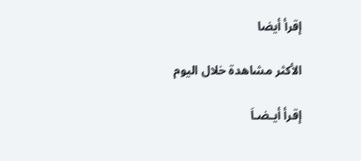إقرأ أيضا

الأكثر مشاهدة خلال اليوم

إقرأ أيـضـاَ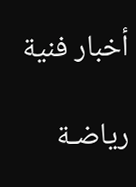أخبار فنية

رياضـة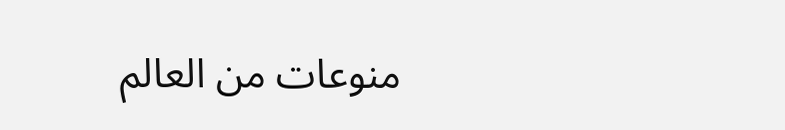منوعات من العالم